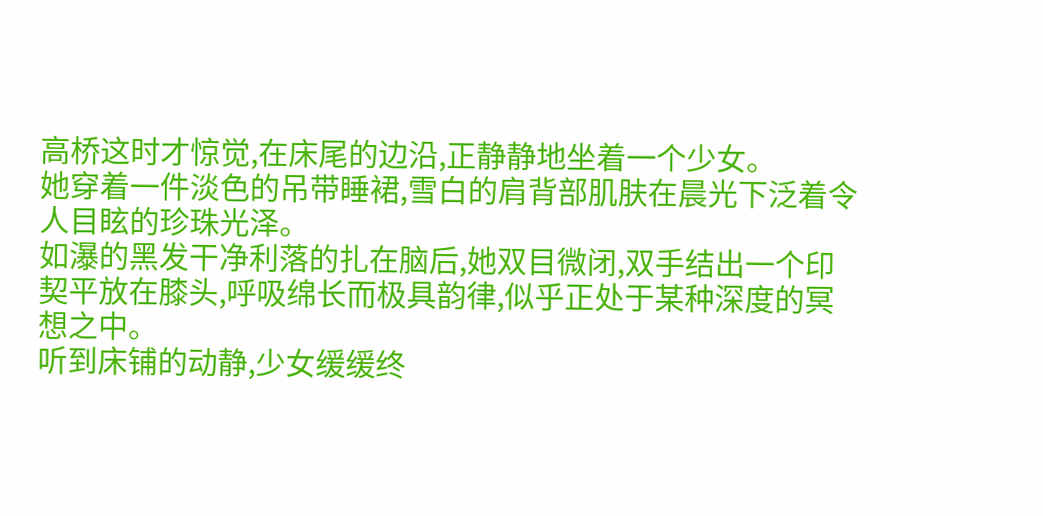高桥这时才惊觉,在床尾的边沿,正静静地坐着一个少女。
她穿着一件淡色的吊带睡裙,雪白的肩背部肌肤在晨光下泛着令人目眩的珍珠光泽。
如瀑的黑发干净利落的扎在脑后,她双目微闭,双手结出一个印契平放在膝头,呼吸绵长而极具韵律,似乎正处于某种深度的冥想之中。
听到床铺的动静,少女缓缓终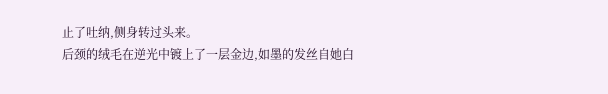止了吐纳,侧身转过头来。
后颈的绒毛在逆光中镀上了一层金边,如墨的发丝自她白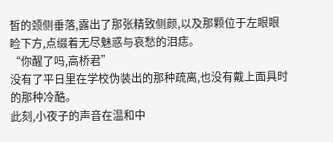皙的颈侧垂落,露出了那张精致侧颜,以及那颗位于左眼眼睑下方,点缀着无尽魅惑与哀愁的泪痣。
“你醒了吗,高桥君”
没有了平日里在学校伪装出的那种疏离,也没有戴上面具时的那种冷酷。
此刻,小夜子的声音在温和中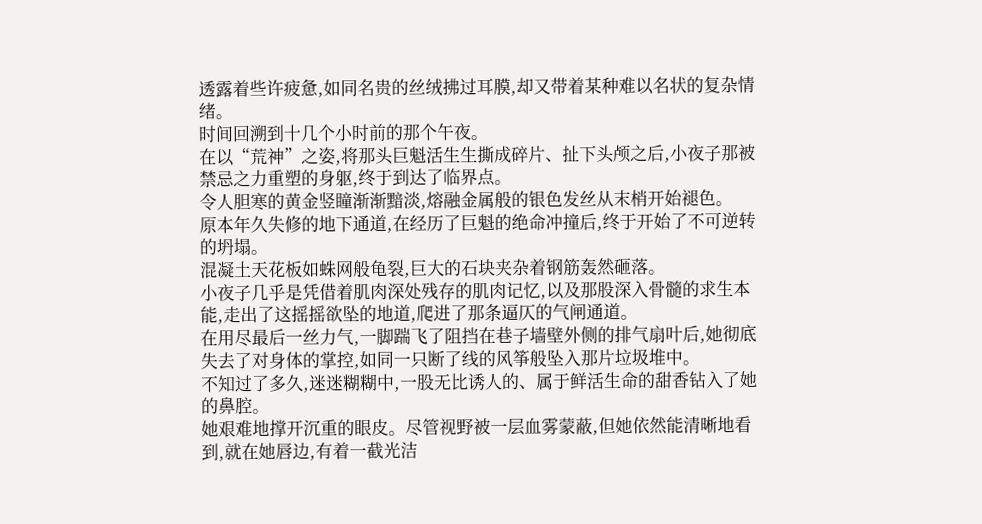透露着些许疲惫,如同名贵的丝绒拂过耳膜,却又带着某种难以名状的复杂情绪。
时间回溯到十几个小时前的那个午夜。
在以“荒神”之姿,将那头巨魁活生生撕成碎片、扯下头颅之后,小夜子那被禁忌之力重塑的身躯,终于到达了临界点。
令人胆寒的黄金竖瞳渐渐黯淡,熔融金属般的银色发丝从末梢开始褪色。
原本年久失修的地下通道,在经历了巨魁的绝命冲撞后,终于开始了不可逆转的坍塌。
混凝土天花板如蛛网般龟裂,巨大的石块夹杂着钢筋轰然砸落。
小夜子几乎是凭借着肌肉深处残存的肌肉记忆,以及那股深入骨髓的求生本能,走出了这摇摇欲坠的地道,爬进了那条逼仄的气闸通道。
在用尽最后一丝力气,一脚踹飞了阻挡在巷子墙壁外侧的排气扇叶后,她彻底失去了对身体的掌控,如同一只断了线的风筝般坠入那片垃圾堆中。
不知过了多久,迷迷糊糊中,一股无比诱人的、属于鲜活生命的甜香钻入了她的鼻腔。
她艰难地撑开沉重的眼皮。尽管视野被一层血雾蒙蔽,但她依然能清晰地看到,就在她唇边,有着一截光洁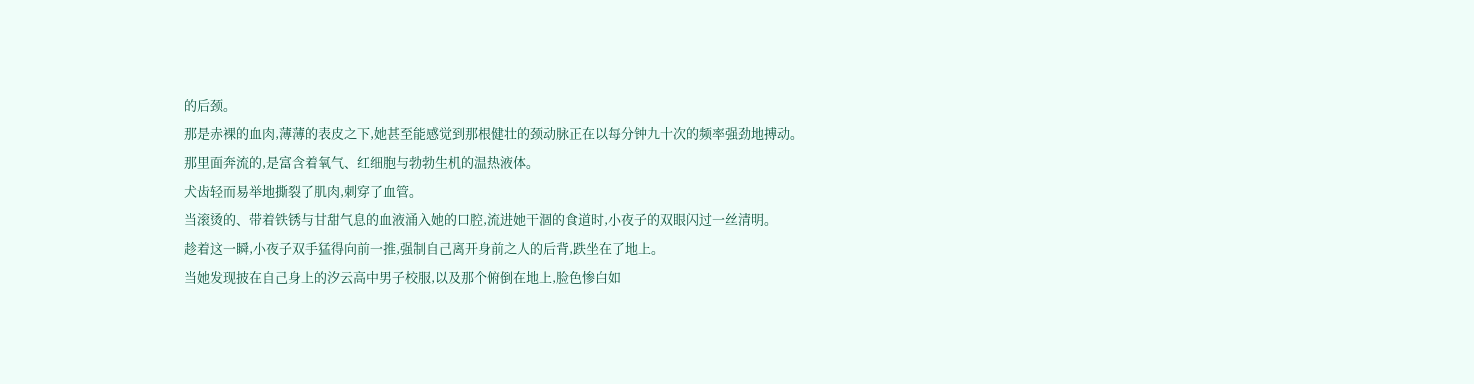的后颈。
那是赤裸的血肉,薄薄的表皮之下,她甚至能感觉到那根健壮的颈动脉正在以每分钟九十次的频率强劲地搏动。
那里面奔流的,是富含着氧气、红细胞与勃勃生机的温热液体。
犬齿轻而易举地撕裂了肌肉,刺穿了血管。
当滚烫的、带着铁锈与甘甜气息的血液涌入她的口腔,流进她干涸的食道时,小夜子的双眼闪过一丝清明。
趁着这一瞬,小夜子双手猛得向前一推,强制自己离开身前之人的后背,跌坐在了地上。
当她发现披在自己身上的汐云高中男子校服,以及那个俯倒在地上,脸色惨白如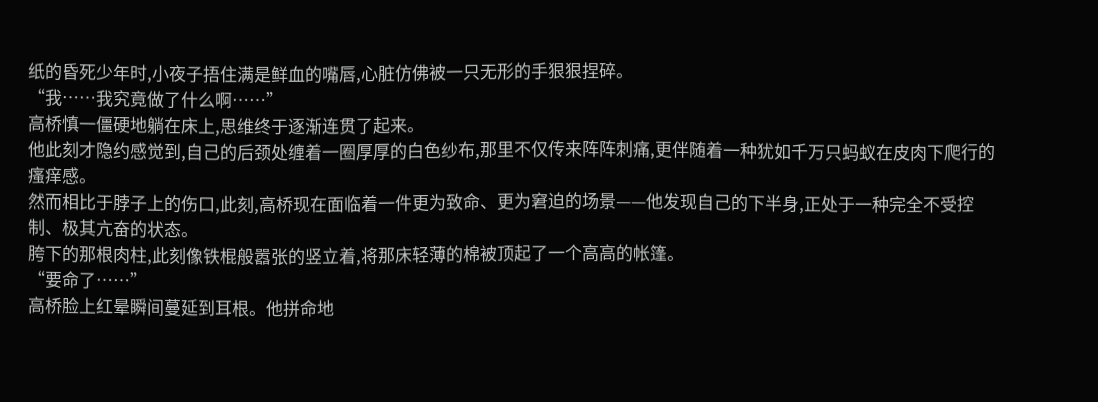纸的昏死少年时,小夜子捂住满是鲜血的嘴唇,心脏仿佛被一只无形的手狠狠捏碎。
“我……我究竟做了什么啊……”
高桥慎一僵硬地躺在床上,思维终于逐渐连贯了起来。
他此刻才隐约感觉到,自己的后颈处缠着一圈厚厚的白色纱布,那里不仅传来阵阵刺痛,更伴随着一种犹如千万只蚂蚁在皮肉下爬行的瘙痒感。
然而相比于脖子上的伤口,此刻,高桥现在面临着一件更为致命、更为窘迫的场景——他发现自己的下半身,正处于一种完全不受控制、极其亢奋的状态。
胯下的那根肉柱,此刻像铁棍般嚣张的竖立着,将那床轻薄的棉被顶起了一个高高的帐篷。
“要命了……”
高桥脸上红晕瞬间蔓延到耳根。他拼命地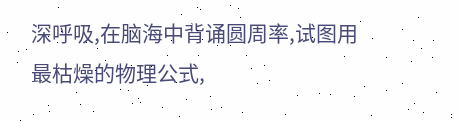深呼吸,在脑海中背诵圆周率,试图用最枯燥的物理公式,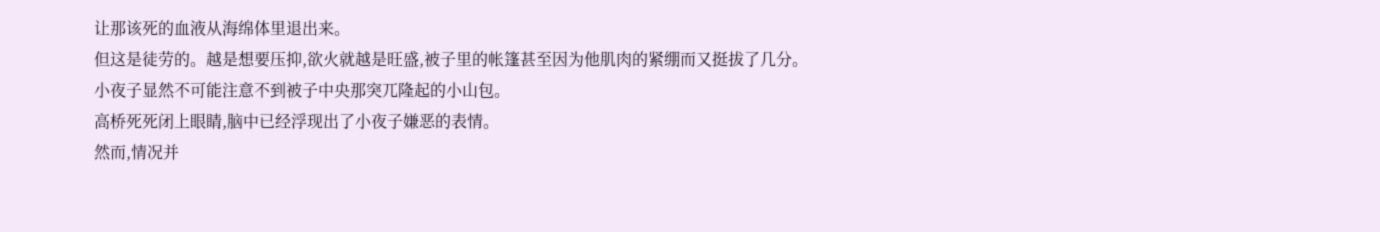让那该死的血液从海绵体里退出来。
但这是徒劳的。越是想要压抑,欲火就越是旺盛,被子里的帐篷甚至因为他肌肉的紧绷而又挺拔了几分。
小夜子显然不可能注意不到被子中央那突兀隆起的小山包。
高桥死死闭上眼睛,脑中已经浮现出了小夜子嫌恶的表情。
然而,情况并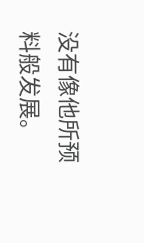没有像他所预料般发展。